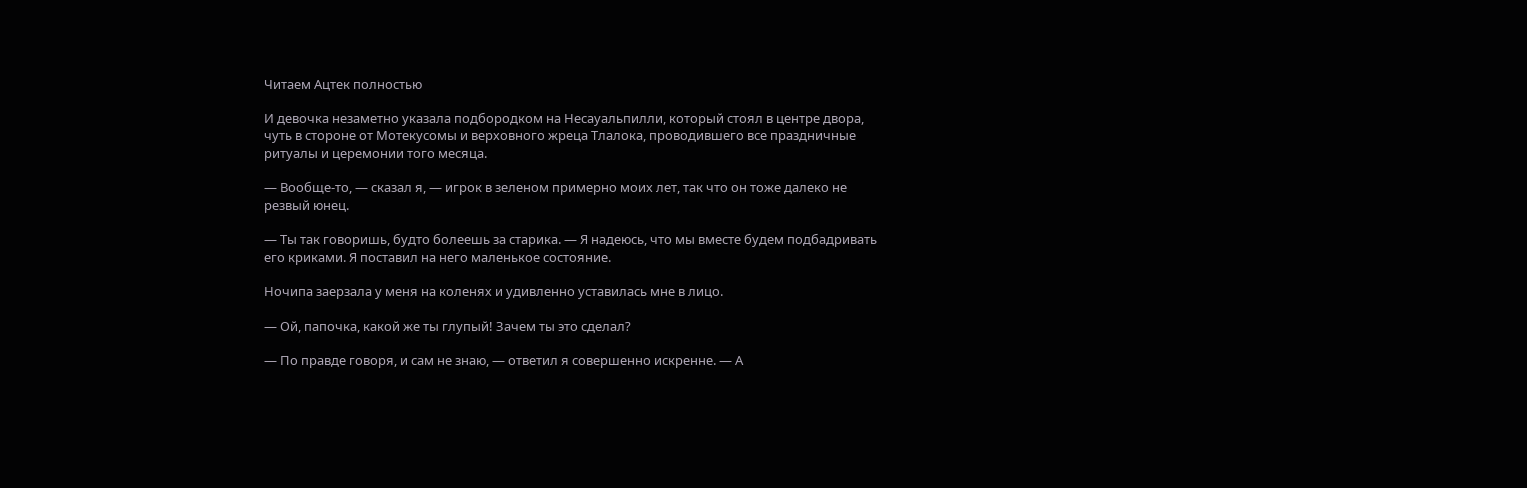Читаем Ацтек полностью

И девочка незаметно указала подбородком на Несауальпилли, который стоял в центре двора, чуть в стороне от Мотекусомы и верховного жреца Тлалока, проводившего все праздничные ритуалы и церемонии того месяца.

— Вообще-то, — сказал я, — игрок в зеленом примерно моих лет, так что он тоже далеко не резвый юнец.

— Ты так говоришь, будто болеешь за старика. — Я надеюсь, что мы вместе будем подбадривать его криками. Я поставил на него маленькое состояние.

Ночипа заерзала у меня на коленях и удивленно уставилась мне в лицо.

— Ой, папочка, какой же ты глупый! Зачем ты это сделал?

— По правде говоря, и сам не знаю, — ответил я совершенно искренне. — А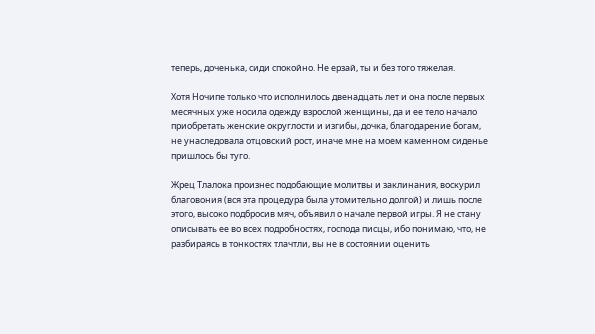теперь, доченька, сиди спокойно. Не ерзай, ты и без того тяжелая.

Хотя Ночипе только что исполнилось двенадцать лет и она после первых месячных уже носила одежду взрослой женщины, да и ее тело начало приобретать женские округлости и изгибы, дочка, благодарение богам, не унаследовала отцовский рост, иначе мне на моем каменном сиденье пришлось бы туго.

Жрец Тлалока произнес подобающие молитвы и заклинания, воскурил благовония (вся эта процедура была утомительно долгой) и лишь после этого, высоко подбросив мяч, объявил о начале первой игры. Я не стану описывать ее во всех подробностях, господа писцы, ибо понимаю, что, не разбираясь в тонкостях тлачтли, вы не в состоянии оценить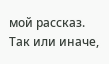мой рассказ. Так или иначе,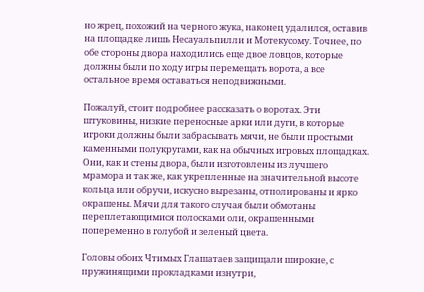но жрец, похожий на черного жука, наконец удалился, оставив на площадке лишь Несауальпилли и Мотекусому. Точнее, по обе стороны двора находились еще двое ловцов, которые должны были по ходу игры перемещать ворота, а все остальное время оставаться неподвижными.

Пожалуй, стоит подробнее рассказать о воротах. Эти штуковины, низкие переносные арки или дуги, в которые игроки должны были забрасывать мячи, не были простыми каменными полукругами, как на обычных игровых площадках. Они, как и стены двора, были изготовлены из лучшего мрамора и так же, как укрепленные на значительной высоте кольца или обручи, искусно вырезаны, отполированы и ярко окрашены. Мячи для такого случая были обмотаны переплетающимися полосками оли, окрашенными попеременно в голубой и зеленый цвета.

Головы обоих Чтимых Глашатаев защищали широкие, с пружинящими прокладками изнутри,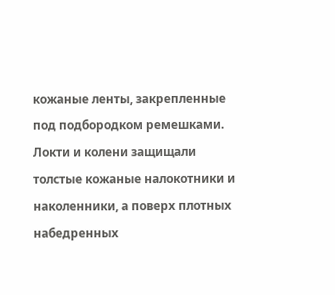кожаные ленты, закрепленные под подбородком ремешками. Локти и колени защищали толстые кожаные налокотники и наколенники, а поверх плотных набедренных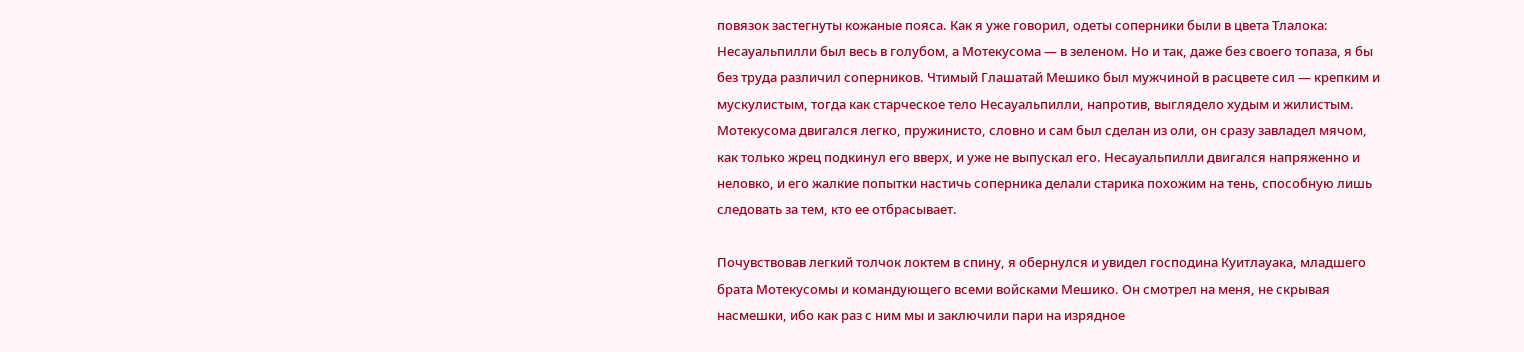повязок застегнуты кожаные пояса. Как я уже говорил, одеты соперники были в цвета Тлалока: Несауальпилли был весь в голубом, а Мотекусома — в зеленом. Но и так, даже без своего топаза, я бы без труда различил соперников. Чтимый Глашатай Мешико был мужчиной в расцвете сил — крепким и мускулистым, тогда как старческое тело Несауальпилли, напротив, выглядело худым и жилистым. Мотекусома двигался легко, пружинисто, словно и сам был сделан из оли, он сразу завладел мячом, как только жрец подкинул его вверх, и уже не выпускал его. Несауальпилли двигался напряженно и неловко, и его жалкие попытки настичь соперника делали старика похожим на тень, способную лишь следовать за тем, кто ее отбрасывает.

Почувствовав легкий толчок локтем в спину, я обернулся и увидел господина Куитлауака, младшего брата Мотекусомы и командующего всеми войсками Мешико. Он смотрел на меня, не скрывая насмешки, ибо как раз с ним мы и заключили пари на изрядное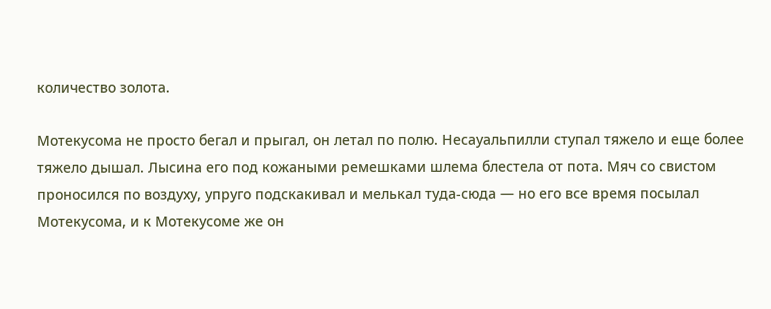количество золота.

Мотекусома не просто бегал и прыгал, он летал по полю. Несауальпилли ступал тяжело и еще более тяжело дышал. Лысина его под кожаными ремешками шлема блестела от пота. Мяч со свистом проносился по воздуху, упруго подскакивал и мелькал туда-сюда — но его все время посылал Мотекусома, и к Мотекусоме же он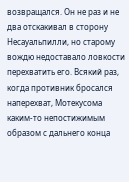возвращался. Он не раз и не два отскакивал в сторону Несауальпилли, но старому вождю недоставало ловкости перехватить его. Всякий раз, когда противник бросался наперехват, Мотекусома каким-то непостижимым образом с дальнего конца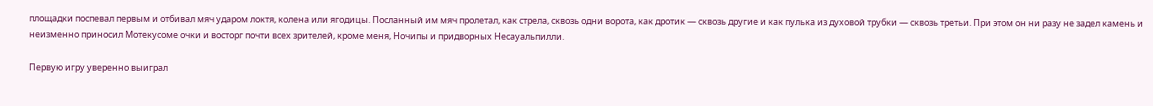площадки поспевал первым и отбивал мяч ударом локтя, колена или ягодицы. Посланный им мяч пролетал, как стрела, сквозь одни ворота, как дротик — сквозь другие и как пулька из духовой трубки — сквозь третьи. При этом он ни разу не задел камень и неизменно приносил Мотекусоме очки и восторг почти всех зрителей, кроме меня, Ночипы и придворных Несауальпилли.

Первую игру уверенно выиграл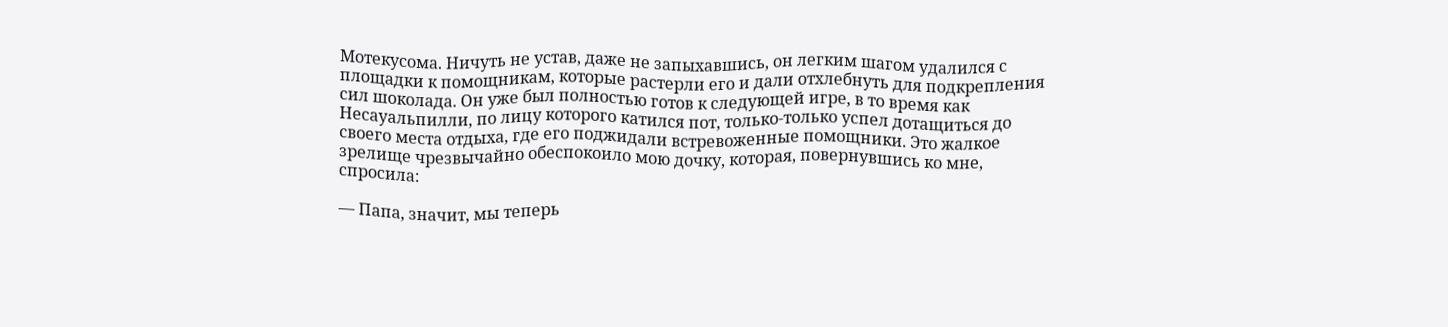Мотекусома. Ничуть не устав, даже не запыхавшись, он легким шагом удалился с площадки к помощникам, которые растерли его и дали отхлебнуть для подкрепления сил шоколада. Он уже был полностью готов к следующей игре, в то время как Несауальпилли, по лицу которого катился пот, только-только успел дотащиться до своего места отдыха, где его поджидали встревоженные помощники. Это жалкое зрелище чрезвычайно обеспокоило мою дочку, которая, повернувшись ко мне, спросила:

— Папа, значит, мы теперь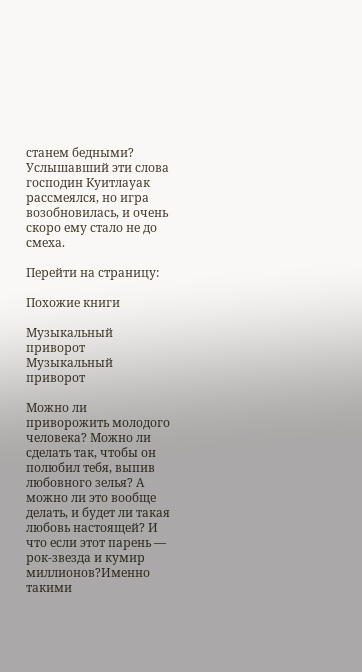станем бедными? Услышавший эти слова господин Куитлауак рассмеялся, но игра возобновилась, и очень скоро ему стало не до смеха.

Перейти на страницу:

Похожие книги

Музыкальный приворот
Музыкальный приворот

Можно ли приворожить молодого человека? Можно ли сделать так, чтобы он полюбил тебя, выпив любовного зелья? А можно ли это вообще делать, и будет ли такая любовь настоящей? И что если этот парень — рок-звезда и кумир миллионов?Именно такими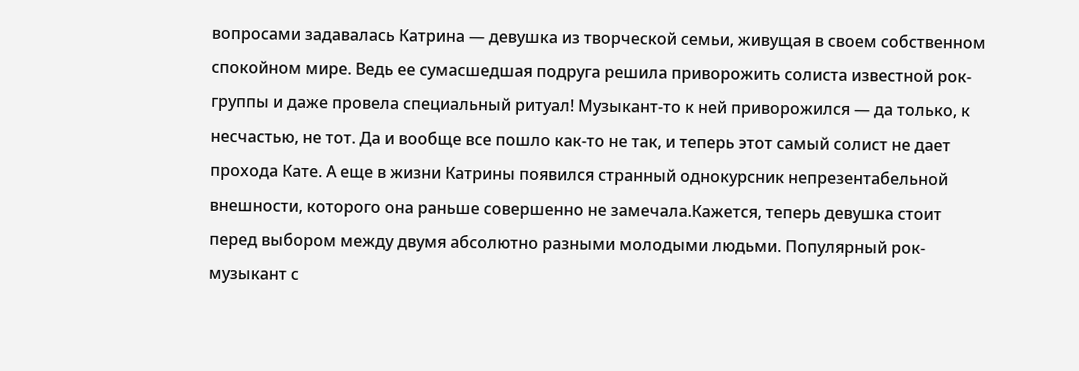вопросами задавалась Катрина — девушка из творческой семьи, живущая в своем собственном спокойном мире. Ведь ее сумасшедшая подруга решила приворожить солиста известной рок-группы и даже провела специальный ритуал! Музыкант-то к ней приворожился — да только, к несчастью, не тот. Да и вообще все пошло как-то не так, и теперь этот самый солист не дает прохода Кате. А еще в жизни Катрины появился странный однокурсник непрезентабельной внешности, которого она раньше совершенно не замечала.Кажется, теперь девушка стоит перед выбором между двумя абсолютно разными молодыми людьми. Популярный рок-музыкант с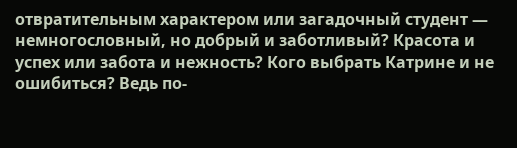отвратительным характером или загадочный студент — немногословный, но добрый и заботливый? Красота и успех или забота и нежность? Кого выбрать Катрине и не ошибиться? Ведь по-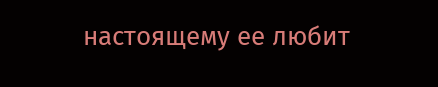настоящему ее любит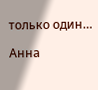только один…

Анна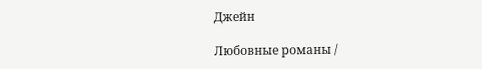Джейн

Любовные романы /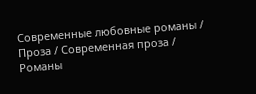Современные любовные романы / Проза / Современная проза / Романы